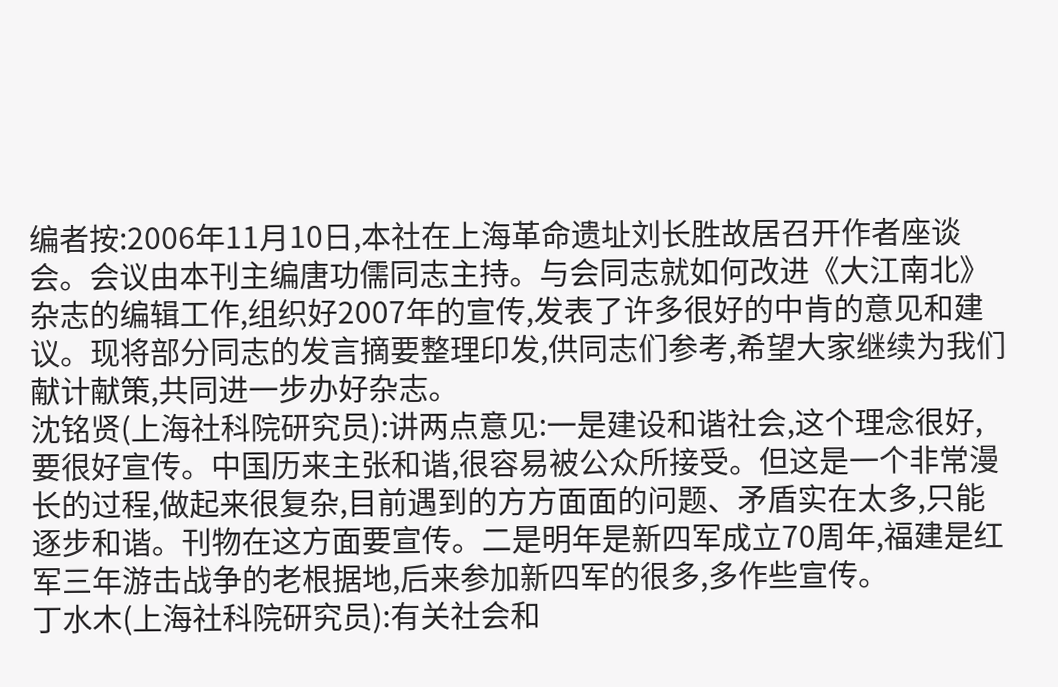编者按:2006年11月10日,本社在上海革命遗址刘长胜故居召开作者座谈会。会议由本刊主编唐功儒同志主持。与会同志就如何改进《大江南北》杂志的编辑工作,组织好2007年的宣传,发表了许多很好的中肯的意见和建议。现将部分同志的发言摘要整理印发,供同志们参考,希望大家继续为我们献计献策,共同进一步办好杂志。
沈铭贤(上海社科院研究员):讲两点意见:一是建设和谐社会,这个理念很好,要很好宣传。中国历来主张和谐,很容易被公众所接受。但这是一个非常漫长的过程,做起来很复杂,目前遇到的方方面面的问题、矛盾实在太多,只能逐步和谐。刊物在这方面要宣传。二是明年是新四军成立70周年,福建是红军三年游击战争的老根据地,后来参加新四军的很多,多作些宣传。
丁水木(上海社科院研究员):有关社会和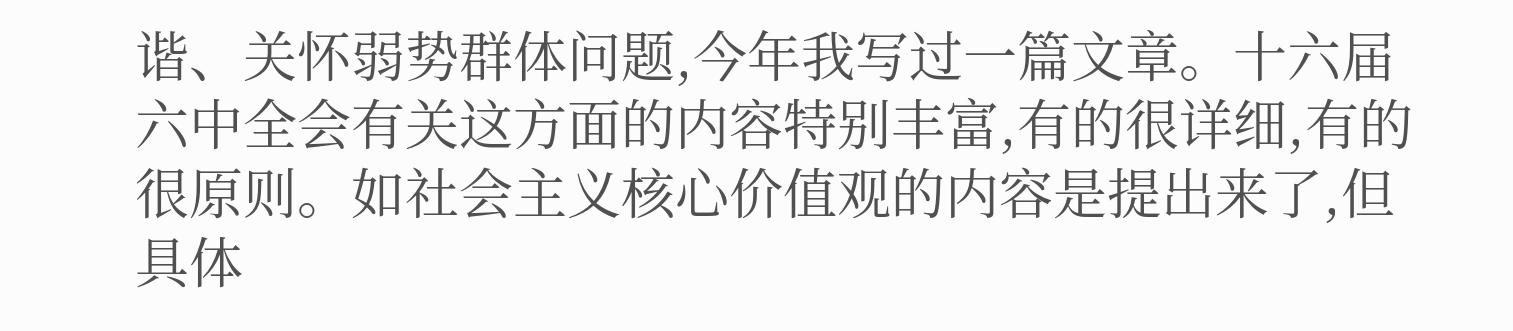谐、关怀弱势群体问题,今年我写过一篇文章。十六届六中全会有关这方面的内容特别丰富,有的很详细,有的很原则。如社会主义核心价值观的内容是提出来了,但具体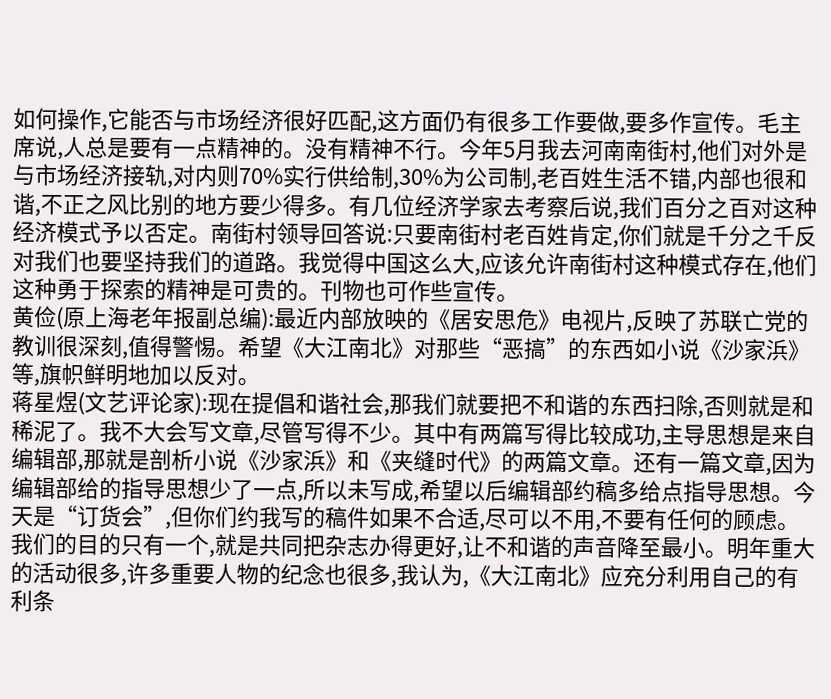如何操作,它能否与市场经济很好匹配,这方面仍有很多工作要做,要多作宣传。毛主席说,人总是要有一点精神的。没有精神不行。今年5月我去河南南街村,他们对外是与市场经济接轨,对内则70%实行供给制,30%为公司制,老百姓生活不错,内部也很和谐,不正之风比别的地方要少得多。有几位经济学家去考察后说,我们百分之百对这种经济模式予以否定。南街村领导回答说:只要南街村老百姓肯定,你们就是千分之千反对我们也要坚持我们的道路。我觉得中国这么大,应该允许南街村这种模式存在,他们这种勇于探索的精神是可贵的。刊物也可作些宣传。
黄俭(原上海老年报副总编):最近内部放映的《居安思危》电视片,反映了苏联亡党的教训很深刻,值得警惕。希望《大江南北》对那些“恶搞”的东西如小说《沙家浜》等,旗帜鲜明地加以反对。
蒋星煜(文艺评论家):现在提倡和谐社会,那我们就要把不和谐的东西扫除,否则就是和稀泥了。我不大会写文章,尽管写得不少。其中有两篇写得比较成功,主导思想是来自编辑部,那就是剖析小说《沙家浜》和《夹缝时代》的两篇文章。还有一篇文章,因为编辑部给的指导思想少了一点,所以未写成,希望以后编辑部约稿多给点指导思想。今天是“订货会”,但你们约我写的稿件如果不合适,尽可以不用,不要有任何的顾虑。我们的目的只有一个,就是共同把杂志办得更好,让不和谐的声音降至最小。明年重大的活动很多,许多重要人物的纪念也很多,我认为,《大江南北》应充分利用自己的有利条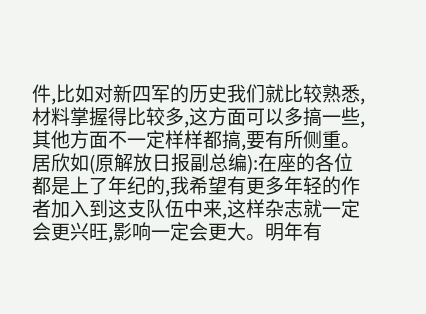件,比如对新四军的历史我们就比较熟悉,材料掌握得比较多,这方面可以多搞一些,其他方面不一定样样都搞,要有所侧重。
居欣如(原解放日报副总编):在座的各位都是上了年纪的,我希望有更多年轻的作者加入到这支队伍中来,这样杂志就一定会更兴旺,影响一定会更大。明年有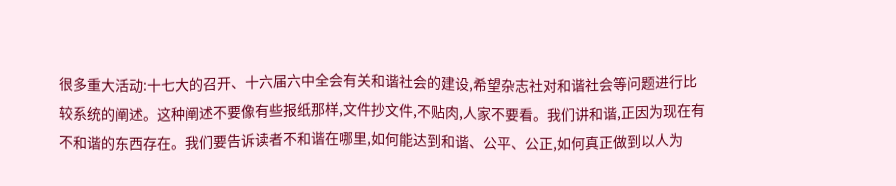很多重大活动:十七大的召开、十六届六中全会有关和谐社会的建设,希望杂志社对和谐社会等问题进行比较系统的阐述。这种阐述不要像有些报纸那样,文件抄文件,不贴肉,人家不要看。我们讲和谐,正因为现在有不和谐的东西存在。我们要告诉读者不和谐在哪里,如何能达到和谐、公平、公正,如何真正做到以人为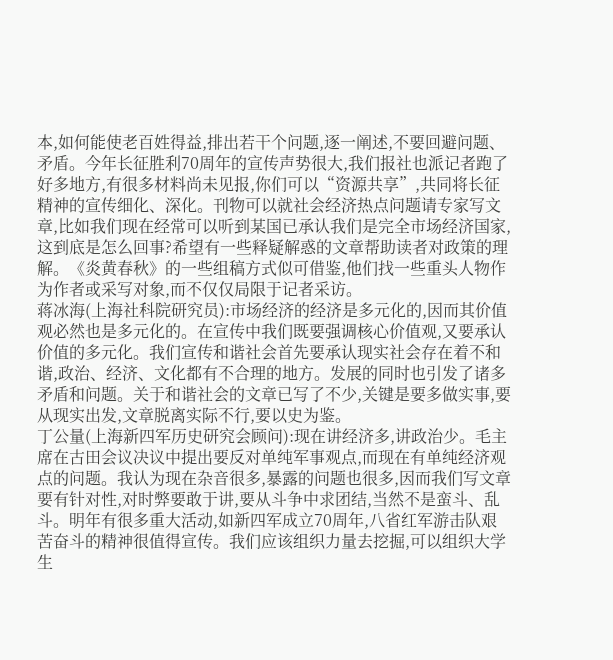本,如何能使老百姓得益,排出若干个问题,逐一阐述,不要回避问题、矛盾。今年长征胜利70周年的宣传声势很大,我们报社也派记者跑了好多地方,有很多材料尚未见报,你们可以“资源共享”,共同将长征精神的宣传细化、深化。刊物可以就社会经济热点问题请专家写文章,比如我们现在经常可以听到某国已承认我们是完全市场经济国家,这到底是怎么回事?希望有一些释疑解惑的文章帮助读者对政策的理解。《炎黄春秋》的一些组稿方式似可借鉴,他们找一些重头人物作为作者或采写对象,而不仅仅局限于记者采访。
蒋冰海(上海社科院研究员):市场经济的经济是多元化的,因而其价值观必然也是多元化的。在宣传中我们既要强调核心价值观,又要承认价值的多元化。我们宣传和谐社会首先要承认现实社会存在着不和谐,政治、经济、文化都有不合理的地方。发展的同时也引发了诸多矛盾和问题。关于和谐社会的文章已写了不少,关键是要多做实事,要从现实出发,文章脱离实际不行,要以史为鉴。
丁公量(上海新四军历史研究会顾问):现在讲经济多,讲政治少。毛主席在古田会议决议中提出要反对单纯军事观点,而现在有单纯经济观点的问题。我认为现在杂音很多,暴露的问题也很多,因而我们写文章要有针对性,对时弊要敢于讲,要从斗争中求团结,当然不是蛮斗、乱斗。明年有很多重大活动,如新四军成立70周年,八省红军游击队艰苦奋斗的精神很值得宣传。我们应该组织力量去挖掘,可以组织大学生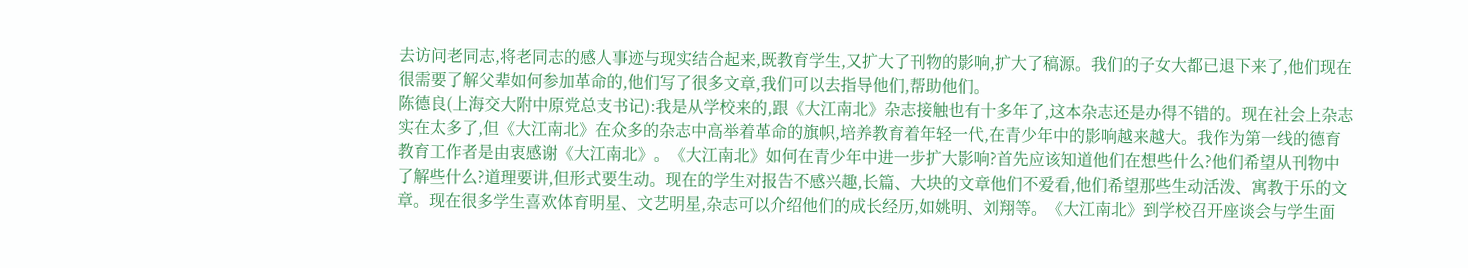去访问老同志,将老同志的感人事迹与现实结合起来,既教育学生,又扩大了刊物的影响,扩大了稿源。我们的子女大都已退下来了,他们现在很需要了解父辈如何参加革命的,他们写了很多文章,我们可以去指导他们,帮助他们。
陈德良(上海交大附中原党总支书记):我是从学校来的,跟《大江南北》杂志接触也有十多年了,这本杂志还是办得不错的。现在社会上杂志实在太多了,但《大江南北》在众多的杂志中高举着革命的旗帜,培养教育着年轻一代,在青少年中的影响越来越大。我作为第一线的德育教育工作者是由衷感谢《大江南北》。《大江南北》如何在青少年中进一步扩大影响?首先应该知道他们在想些什么?他们希望从刊物中了解些什么?道理要讲,但形式要生动。现在的学生对报告不感兴趣,长篇、大块的文章他们不爱看,他们希望那些生动活泼、寓教于乐的文章。现在很多学生喜欢体育明星、文艺明星,杂志可以介绍他们的成长经历,如姚明、刘翔等。《大江南北》到学校召开座谈会与学生面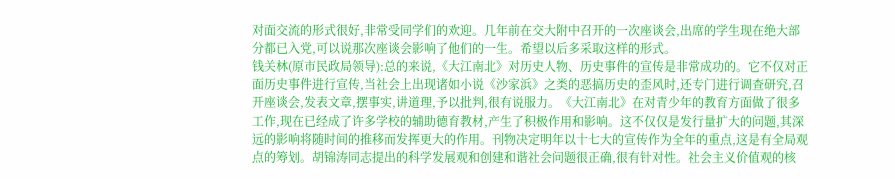对面交流的形式很好,非常受同学们的欢迎。几年前在交大附中召开的一次座谈会,出席的学生现在绝大部分都已入党,可以说那次座谈会影响了他们的一生。希望以后多采取这样的形式。
钱关林(原市民政局领导):总的来说,《大江南北》对历史人物、历史事件的宣传是非常成功的。它不仅对正面历史事件进行宣传,当社会上出现诸如小说《沙家浜》之类的恶搞历史的歪风时,还专门进行调查研究,召开座谈会,发表文章,摆事实,讲道理,予以批判,很有说服力。《大江南北》在对青少年的教育方面做了很多工作,现在已经成了许多学校的辅助德育教材,产生了积极作用和影响。这不仅仅是发行量扩大的问题,其深远的影响将随时间的推移而发挥更大的作用。刊物决定明年以十七大的宣传作为全年的重点,这是有全局观点的筹划。胡锦涛同志提出的科学发展观和创建和谐社会问题很正确,很有针对性。社会主义价值观的核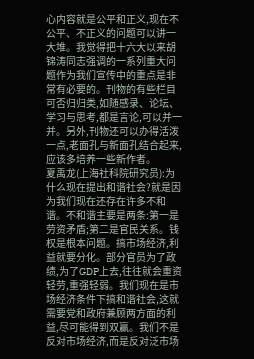心内容就是公平和正义,现在不公平、不正义的问题可以讲一大堆。我觉得把十六大以来胡锦涛同志强调的一系列重大问题作为我们宣传中的重点是非常有必要的。刊物的有些栏目可否归归类,如随感录、论坛、学习与思考,都是言论,可以并一并。另外,刊物还可以办得活泼一点,老面孔与新面孔结合起来,应该多培养一些新作者。
夏禹龙(上海社科院研究员):为什么现在提出和谐社会?就是因为我们现在还存在许多不和谐。不和谐主要是两条:第一是劳资矛盾;第二是官民关系。钱权是根本问题。搞市场经济,利益就要分化。部分官员为了政绩,为了GDP上去,往往就会重资轻劳,重强轻弱。我们现在是市场经济条件下搞和谐社会,这就需要党和政府兼顾两方面的利益,尽可能得到双赢。我们不是反对市场经济,而是反对泛市场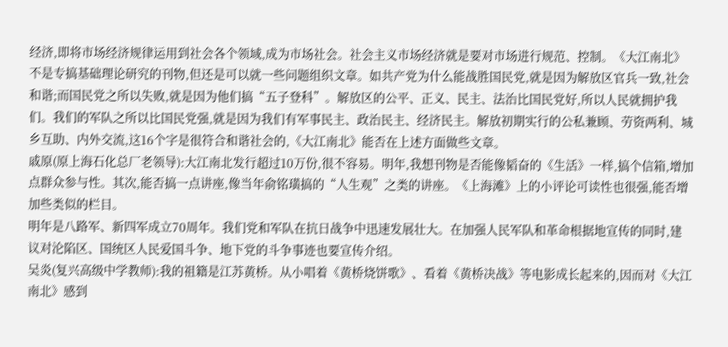经济,即将市场经济规律运用到社会各个领域,成为市场社会。社会主义市场经济就是要对市场进行规范、控制。《大江南北》不是专搞基础理论研究的刊物,但还是可以就一些问题组织文章。如共产党为什么能战胜国民党,就是因为解放区官兵一致,社会和谐;而国民党之所以失败,就是因为他们搞“五子登科”。解放区的公平、正义、民主、法治比国民党好,所以人民就拥护我们。我们的军队之所以比国民党强,就是因为我们有军事民主、政治民主、经济民主。解放初期实行的公私兼顾、劳资两利、城乡互助、内外交流,这16个字是很符合和谐社会的,《大江南北》能否在上述方面做些文章。
戚原(原上海石化总厂老领导):大江南北发行超过10万份,很不容易。明年,我想刊物是否能像韬奋的《生活》一样,搞个信箱,增加点群众参与性。其次,能否搞一点讲座,像当年俞铭璜搞的“人生观”之类的讲座。《上海滩》上的小评论可读性也很强,能否增加些类似的栏目。
明年是八路军、新四军成立70周年。我们党和军队在抗日战争中迅速发展壮大。在加强人民军队和革命根据地宣传的同时,建议对沦陷区、国统区人民爱国斗争、地下党的斗争事迹也要宣传介绍。
吴炎(复兴高级中学教师):我的祖籍是江苏黄桥。从小唱着《黄桥烧饼歌》、看着《黄桥决战》等电影成长起来的,因而对《大江南北》感到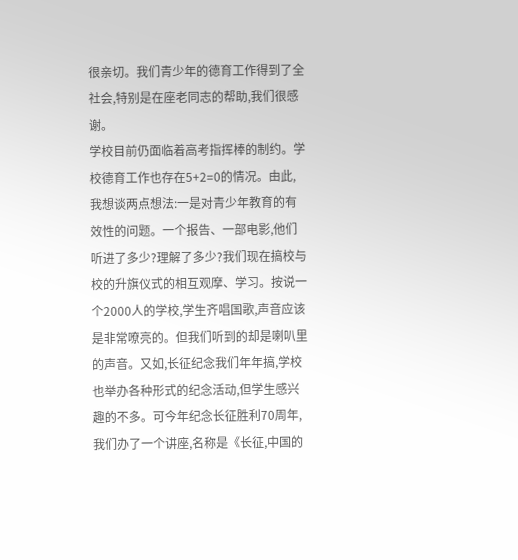很亲切。我们青少年的德育工作得到了全社会,特别是在座老同志的帮助,我们很感谢。
学校目前仍面临着高考指挥棒的制约。学校德育工作也存在5+2=0的情况。由此,我想谈两点想法:一是对青少年教育的有效性的问题。一个报告、一部电影,他们听进了多少?理解了多少?我们现在搞校与校的升旗仪式的相互观摩、学习。按说一个2000人的学校,学生齐唱国歌,声音应该是非常嘹亮的。但我们听到的却是喇叭里的声音。又如,长征纪念我们年年搞,学校也举办各种形式的纪念活动,但学生感兴趣的不多。可今年纪念长征胜利70周年,我们办了一个讲座,名称是《长征,中国的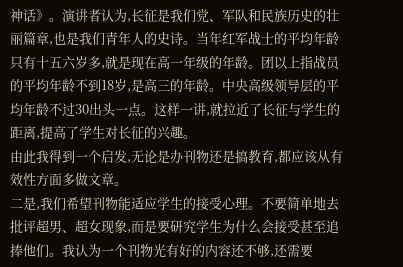神话》。演讲者认为,长征是我们党、军队和民族历史的壮丽篇章,也是我们青年人的史诗。当年红军战士的平均年龄只有十五六岁多,就是现在高一年级的年龄。团以上指战员的平均年龄不到18岁,是高三的年龄。中央高级领导层的平均年龄不过30出头一点。这样一讲,就拉近了长征与学生的距离,提高了学生对长征的兴趣。
由此我得到一个启发,无论是办刊物还是搞教育,都应该从有效性方面多做文章。
二是,我们希望刊物能适应学生的接受心理。不要简单地去批评超男、超女现象,而是要研究学生为什么会接受甚至追捧他们。我认为一个刊物光有好的内容还不够,还需要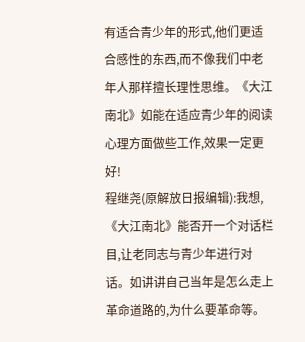有适合青少年的形式,他们更适合感性的东西,而不像我们中老年人那样擅长理性思维。《大江南北》如能在适应青少年的阅读心理方面做些工作,效果一定更好!
程继尧(原解放日报编辑):我想,《大江南北》能否开一个对话栏目,让老同志与青少年进行对话。如讲讲自己当年是怎么走上革命道路的,为什么要革命等。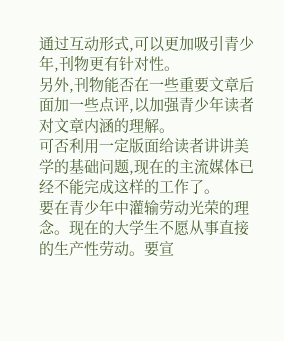通过互动形式,可以更加吸引青少年,刊物更有针对性。
另外,刊物能否在一些重要文章后面加一些点评,以加强青少年读者对文章内涵的理解。
可否利用一定版面给读者讲讲美学的基础问题,现在的主流媒体已经不能完成这样的工作了。
要在青少年中灌输劳动光荣的理念。现在的大学生不愿从事直接的生产性劳动。要宣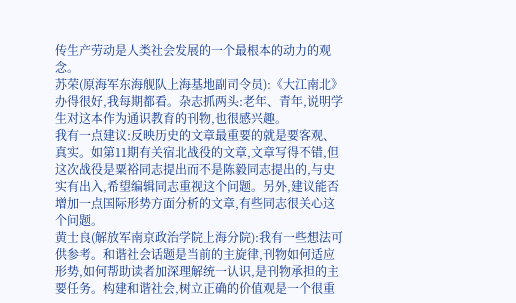传生产劳动是人类社会发展的一个最根本的动力的观念。
苏荣(原海军东海舰队上海基地副司令员):《大江南北》办得很好,我每期都看。杂志抓两头:老年、青年,说明学生对这本作为通识教育的刊物,也很感兴趣。
我有一点建议:反映历史的文章最重要的就是要客观、真实。如第11期有关宿北战役的文章,文章写得不错,但这次战役是粟裕同志提出而不是陈毅同志提出的,与史实有出入,希望编辑同志重视这个问题。另外,建议能否增加一点国际形势方面分析的文章,有些同志很关心这个问题。
黄士良(解放军南京政治学院上海分院):我有一些想法可供参考。和谐社会话题是当前的主旋律,刊物如何适应形势,如何帮助读者加深理解统一认识,是刊物承担的主要任务。构建和谐社会,树立正确的价值观是一个很重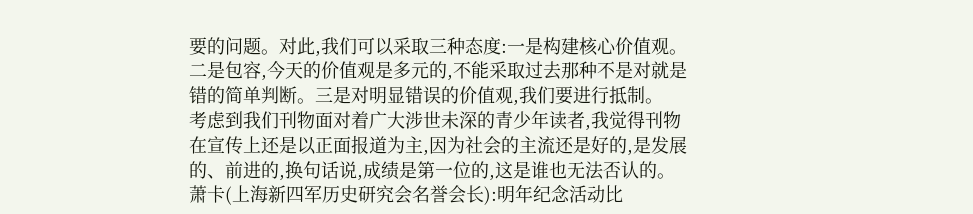要的问题。对此,我们可以采取三种态度:一是构建核心价值观。二是包容,今天的价值观是多元的,不能采取过去那种不是对就是错的简单判断。三是对明显错误的价值观,我们要进行抵制。
考虑到我们刊物面对着广大涉世未深的青少年读者,我觉得刊物在宣传上还是以正面报道为主,因为社会的主流还是好的,是发展的、前进的,换句话说,成绩是第一位的,这是谁也无法否认的。
萧卡(上海新四军历史研究会名誉会长):明年纪念活动比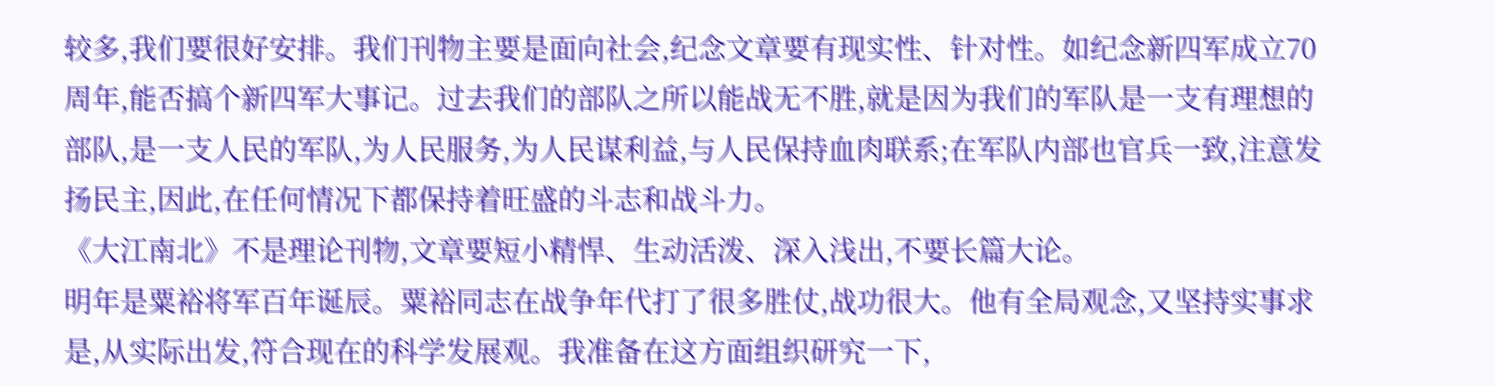较多,我们要很好安排。我们刊物主要是面向社会,纪念文章要有现实性、针对性。如纪念新四军成立70周年,能否搞个新四军大事记。过去我们的部队之所以能战无不胜,就是因为我们的军队是一支有理想的部队,是一支人民的军队,为人民服务,为人民谋利益,与人民保持血肉联系;在军队内部也官兵一致,注意发扬民主,因此,在任何情况下都保持着旺盛的斗志和战斗力。
《大江南北》不是理论刊物,文章要短小精悍、生动活泼、深入浅出,不要长篇大论。
明年是粟裕将军百年诞辰。粟裕同志在战争年代打了很多胜仗,战功很大。他有全局观念,又坚持实事求是,从实际出发,符合现在的科学发展观。我准备在这方面组织研究一下,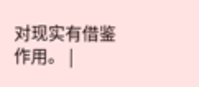对现实有借鉴作用。 |